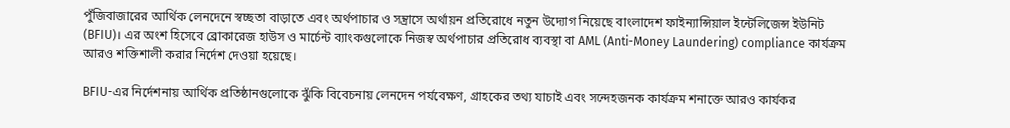পুঁজিবাজারের আর্থিক লেনদেনে স্বচ্ছতা বাড়াতে এবং অর্থপাচার ও সন্ত্রাসে অর্থায়ন প্রতিরোধে নতুন উদ্যোগ নিয়েছে বাংলাদেশ ফাইন্যান্সিয়াল ইন্টেলিজেন্স ইউনিট (BFIU)। এর অংশ হিসেবে ব্রোকারেজ হাউস ও মার্চেন্ট ব্যাংকগুলোকে নিজস্ব অর্থপাচার প্রতিরোধ ব্যবস্থা বা AML (Anti-Money Laundering) compliance কার্যক্রম আরও শক্তিশালী করার নির্দেশ দেওয়া হয়েছে।

BFIU-এর নির্দেশনায় আর্থিক প্রতিষ্ঠানগুলোকে ঝুঁকি বিবেচনায় লেনদেন পর্যবেক্ষণ, গ্রাহকের তথ্য যাচাই এবং সন্দেহজনক কার্যক্রম শনাক্তে আরও কার্যকর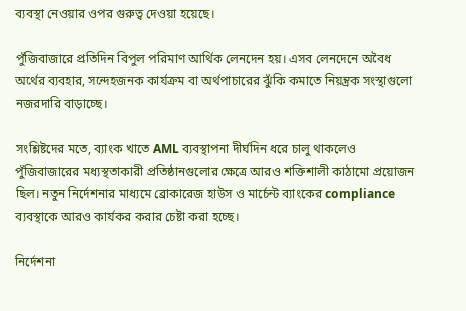ব্যবস্থা নেওয়ার ওপর গুরুত্ব দেওয়া হয়েছে।

পুঁজিবাজারে প্রতিদিন বিপুল পরিমাণ আর্থিক লেনদেন হয়। এসব লেনদেনে অবৈধ অর্থের ব্যবহার, সন্দেহজনক কার্যক্রম বা অর্থপাচারের ঝুঁকি কমাতে নিয়ন্ত্রক সংস্থাগুলো নজরদারি বাড়াচ্ছে।

সংশ্লিষ্টদের মতে, ব্যাংক খাতে AML ব্যবস্থাপনা দীর্ঘদিন ধরে চালু থাকলেও পুঁজিবাজারের মধ্যস্থতাকারী প্রতিষ্ঠানগুলোর ক্ষেত্রে আরও শক্তিশালী কাঠামো প্রয়োজন ছিল। নতুন নির্দেশনার মাধ্যমে ব্রোকারেজ হাউস ও মার্চেন্ট ব্যাংকের compliance ব্যবস্থাকে আরও কার্যকর করার চেষ্টা করা হচ্ছে।

নির্দেশনা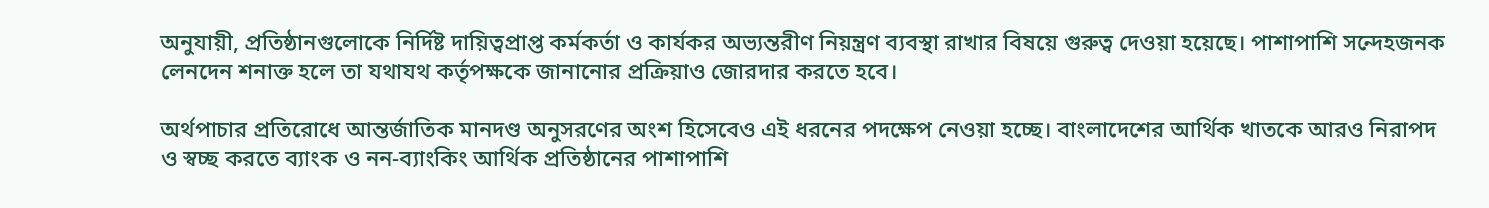অনুযায়ী, প্রতিষ্ঠানগুলোকে নির্দিষ্ট দায়িত্বপ্রাপ্ত কর্মকর্তা ও কার্যকর অভ্যন্তরীণ নিয়ন্ত্রণ ব্যবস্থা রাখার বিষয়ে গুরুত্ব দেওয়া হয়েছে। পাশাপাশি সন্দেহজনক লেনদেন শনাক্ত হলে তা যথাযথ কর্তৃপক্ষকে জানানোর প্রক্রিয়াও জোরদার করতে হবে।

অর্থপাচার প্রতিরোধে আন্তর্জাতিক মানদণ্ড অনুসরণের অংশ হিসেবেও এই ধরনের পদক্ষেপ নেওয়া হচ্ছে। বাংলাদেশের আর্থিক খাতকে আরও নিরাপদ ও স্বচ্ছ করতে ব্যাংক ও নন-ব্যাংকিং আর্থিক প্রতিষ্ঠানের পাশাপাশি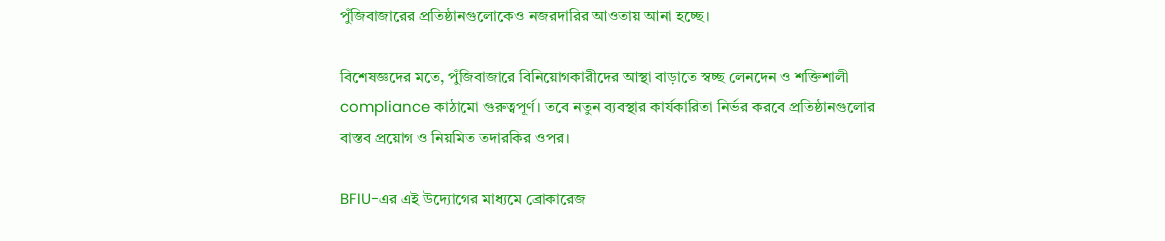পুঁজিবাজারের প্রতিষ্ঠানগুলোকেও নজরদারির আওতায় আনা হচ্ছে।

বিশেষজ্ঞদের মতে, পুঁজিবাজারে বিনিয়োগকারীদের আস্থা বাড়াতে স্বচ্ছ লেনদেন ও শক্তিশালী compliance কাঠামো গুরুত্বপূর্ণ। তবে নতুন ব্যবস্থার কার্যকারিতা নির্ভর করবে প্রতিষ্ঠানগুলোর বাস্তব প্রয়োগ ও নিয়মিত তদারকির ওপর।

BFIU-এর এই উদ্যোগের মাধ্যমে ব্রোকারেজ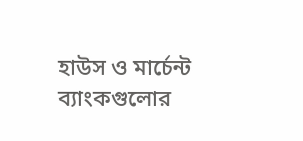হাউস ও মার্চেন্ট ব্যাংকগুলোর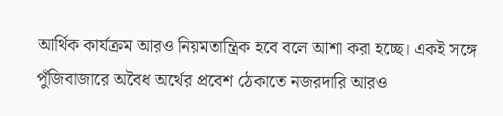আর্থিক কার্যক্রম আরও নিয়মতান্ত্রিক হবে বলে আশা করা হচ্ছে। একই সঙ্গে পুঁজিবাজারে অবৈধ অর্থের প্রবেশ ঠেকাতে নজরদারি আরও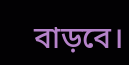বাড়বে।